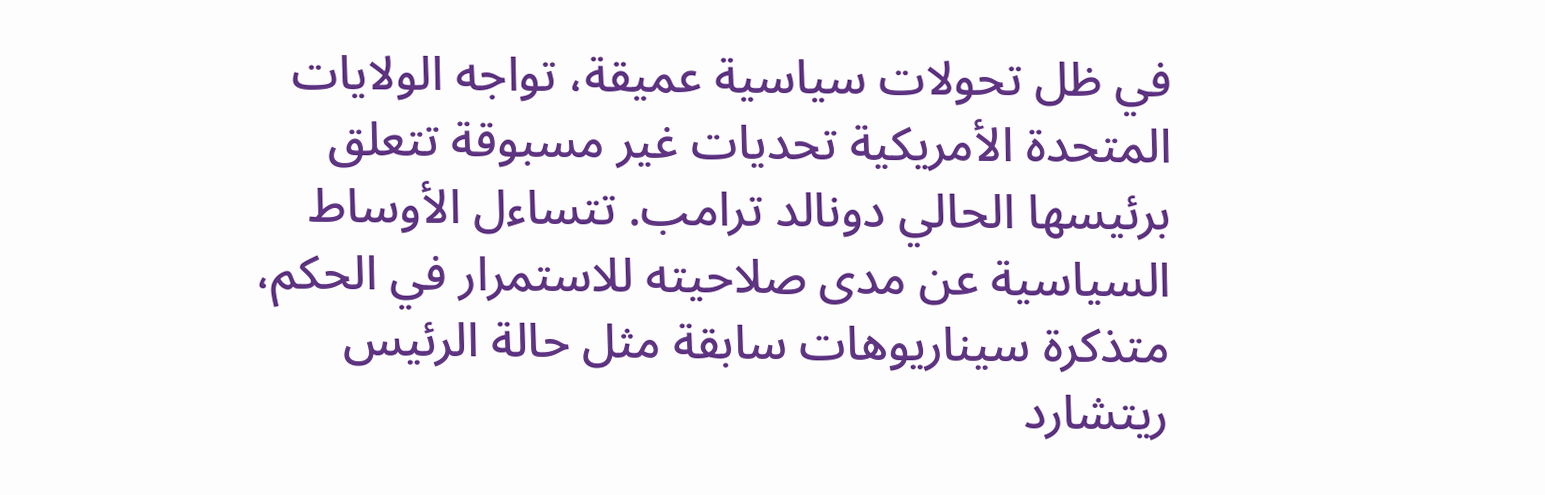في ظل تحولات سياسية عميقة، تواجه الولايات المتحدة الأمريكية تحديات غير مسبوقة تتعلق برئيسها الحالي دونالد ترامب. تتساءل الأوساط السياسية عن مدى صلاحيته للاستمرار في الحكم، متذكرة سيناريوهات سابقة مثل حالة الرئيس ريتشارد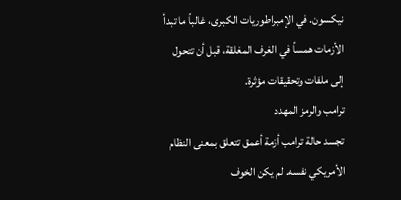نيكسون. في الإمبراطوريات الكبرى، غالباً ما تبدأ الأزمات همساً في الغرف المغلقة، قبل أن تتحول إلى ملفات وتحقيقات مؤثرة.
ترامب والرمز المهدد
تجسد حالة ترامب أزمة أعمق تتعلق بمعنى النظام الأمريكي نفسه. لم يكن الخوف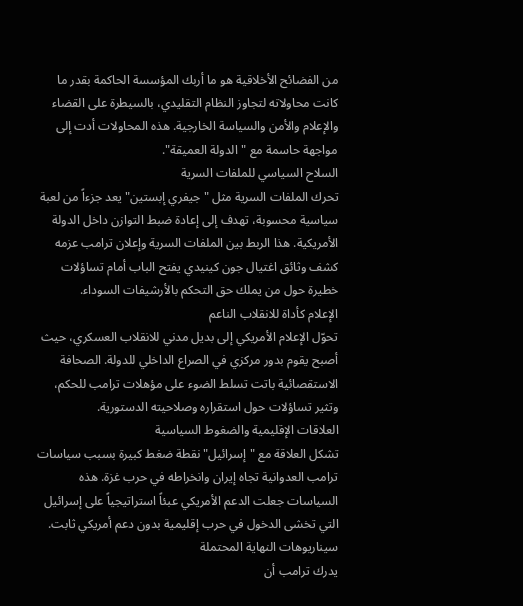من الفضائح الأخلاقية هو ما أربك المؤسسة الحاكمة بقدر ما كانت محاولاته لتجاوز النظام التقليدي، بالسيطرة على القضاء والإعلام والأمن والسياسة الخارجية. هذه المحاولات أدت إلى مواجهة حاسمة مع "الدولة العميقة".
السلاح السياسي للملفات السرية
تحرك الملفات السرية مثل "جيفري إبستين" يعد جزءاً من لعبة سياسية محسوبة، تهدف إلى إعادة ضبط التوازن داخل الدولة الأمريكية. هذا الربط بين الملفات السرية وإعلان ترامب عزمه كشف وثائق اغتيال جون كينيدي يفتح الباب أمام تساؤلات خطيرة حول من يملك حق التحكم بالأرشيفات السوداء.
الإعلام كأداة للانقلاب الناعم
تحوّل الإعلام الأمريكي إلى بديل مدني للانقلاب العسكري، حيث أصبح يقوم بدور مركزي في الصراع الداخلي للدولة. الصحافة الاستقصائية باتت تسلط الضوء على مؤهلات ترامب للحكم، وتثير تساؤلات حول استقراره وصلاحيته الدستورية.
العلاقات الإقليمية والضغوط السياسية
تشكل العلاقة مع "إسرائيل" نقطة ضغط كبيرة بسبب سياسات ترامب العدوانية تجاه إيران وانخراطه في حرب غزة. هذه السياسات جعلت الدعم الأمريكي عبئاً استراتيجياً على إسرائيل التي تخشى الدخول في حرب إقليمية بدون دعم أمريكي ثابت.
سيناريوهات النهاية المحتملة
يدرك ترامب أن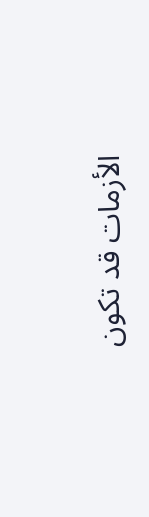الأزمات قد تكون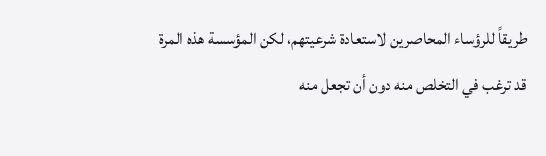طريقاً للرؤساء المحاصرين لاستعادة شرعيتهم، لكن المؤسسة هذه المرة قد ترغب في التخلص منه دون أن تجعل منه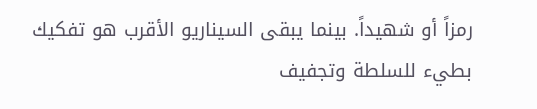رمزاً أو شهيداً. بينما يبقى السيناريو الأقرب هو تفكيك بطيء للسلطة وتجفيف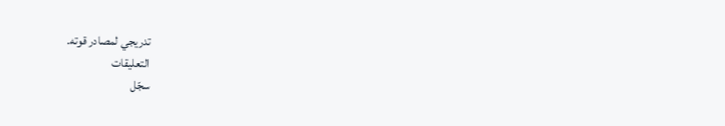تدريجي لمصادر قوته.
التعليقات
سجّل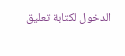الدخول لكتابة تعليق